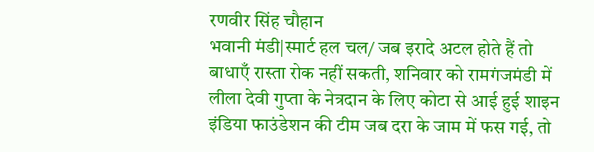रणवीर सिंह चौहान
भवानी मंडी|स्मार्ट हल चल/ जब इरादे अटल होते हैं तो बाधाएँ रास्ता रोक नहीं सकती, शनिवार को रामगंजमंडी में लीला देवी गुप्ता के नेत्रदान के लिए कोटा से आई हुई शाइन इंडिया फाउंडेशन की टीम जब दरा के जाम में फस गई, तो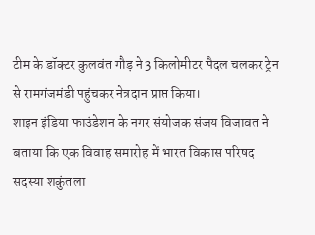टीम के डॉक्टर कुलवंत गौड़ ने 3 किलोमीटर पैदल चलकर ट्रेन से रामगंजमंडी पहुंचकर नेत्रदान प्राप्त किया।
शाइन इंडिया फाउंडेशन के नगर संयोजक संजय विजावत ने बताया कि एक विवाह समारोह में भारत विकास परिषद सदस्या शकुंतला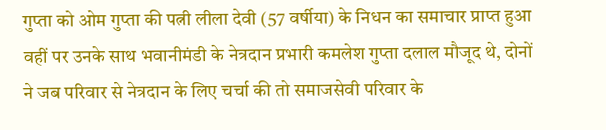गुप्ता को ओम गुप्ता की पत्नी लीला देवी (57 वर्षीया) के निधन का समाचार प्राप्त हुआ वहीं पर उनके साथ भवानीमंडी के नेत्रदान प्रभारी कमलेश गुप्ता दलाल मौजूद थे, दोनों ने जब परिवार से नेत्रदान के लिए चर्चा की तो समाजसेवी परिवार के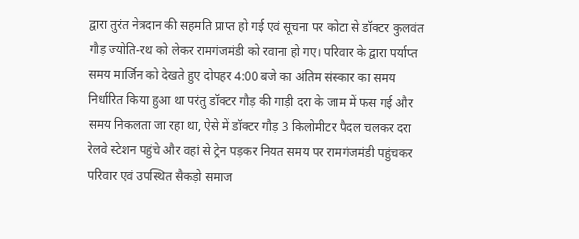द्वारा तुरंत नेत्रदान की सहमति प्राप्त हो गई एवं सूचना पर कोटा से डॉक्टर कुलवंत गौड़ ज्योति-रथ को लेकर रामगंजमंडी को रवाना हो गए। परिवार के द्वारा पर्याप्त समय मार्जिन को देखते हुए दोपहर 4:00 बजे का अंतिम संस्कार का समय निर्धारित किया हुआ था परंतु डॉक्टर गौड़ की गाड़ी दरा के जाम में फस गई और समय निकलता जा रहा था, ऐसे में डॉक्टर गौड़ 3 किलोमीटर पैदल चलकर दरा रेलवे स्टेशन पहुंचे और वहां से ट्रेन पड़कर नियत समय पर रामगंजमंडी पहुंचकर परिवार एवं उपस्थित सैकड़ो समाज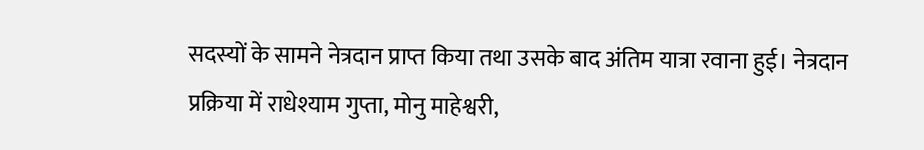सदस्यों के सामने नेत्रदान प्राप्त किया तथा उसके बाद अंतिम यात्रा रवाना हुई। नेत्रदान प्रक्रिया में राधेश्याम गुप्ता, मोनु माहेश्वरी,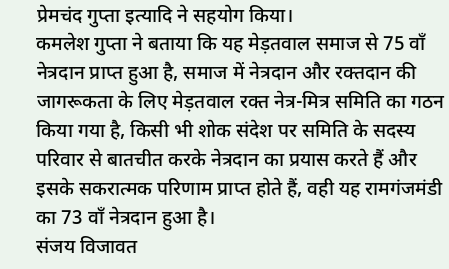प्रेमचंद गुप्ता इत्यादि ने सहयोग किया।
कमलेश गुप्ता ने बताया कि यह मेड़तवाल समाज से 75 वाँ नेत्रदान प्राप्त हुआ है, समाज में नेत्रदान और रक्तदान की जागरूकता के लिए मेड़तवाल रक्त नेत्र-मित्र समिति का गठन किया गया है, किसी भी शोक संदेश पर समिति के सदस्य परिवार से बातचीत करके नेत्रदान का प्रयास करते हैं और इसके सकरात्मक परिणाम प्राप्त होते हैं, वही यह रामगंजमंडी का 73 वाँ नेत्रदान हुआ है।
संजय विजावत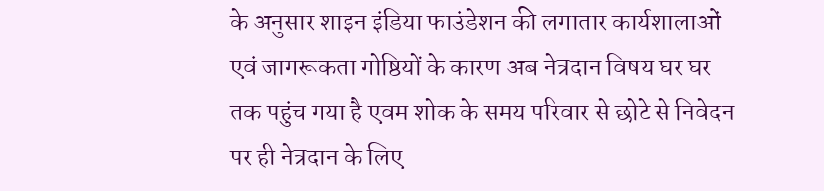के अनुसार शाइन इंडिया फाउंडेशन की लगातार कार्यशालाओं एवं जागरूकता गोष्ठियों के कारण अब नेत्रदान विषय घर घर तक पहुंच गया है एवम शोक के समय परिवार से छोटे से निवेदन पर ही नेत्रदान के लिए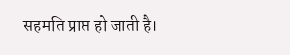सहमति प्राप्त हो जाती है।